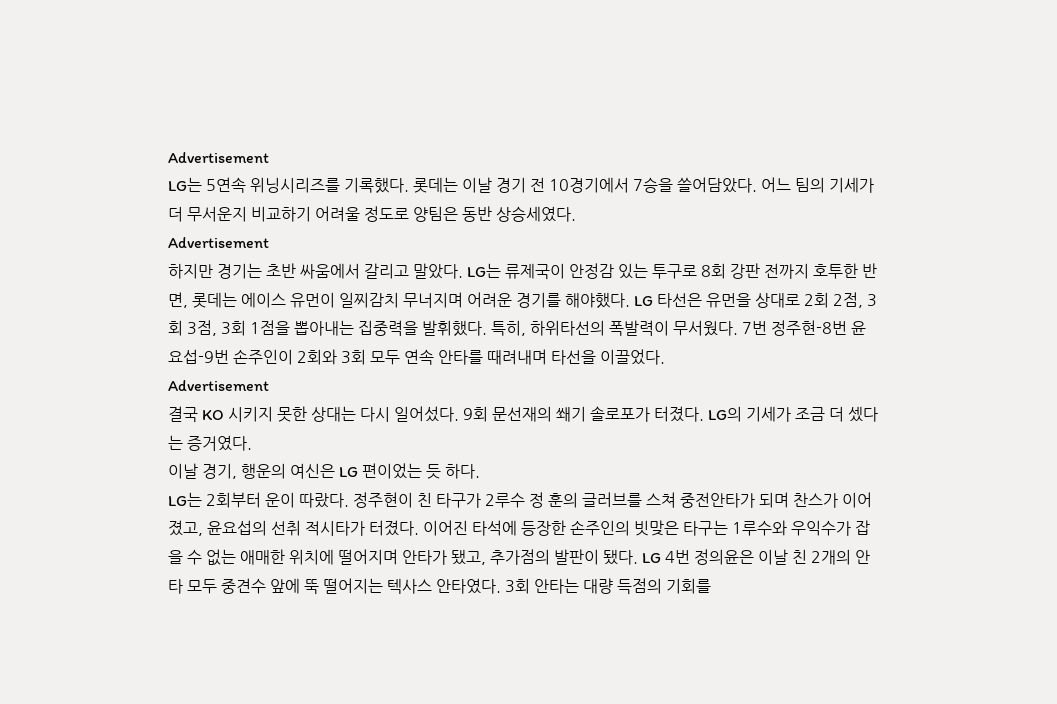Advertisement
LG는 5연속 위닝시리즈를 기록했다. 롯데는 이날 경기 전 10경기에서 7승을 쓸어담았다. 어느 팀의 기세가 더 무서운지 비교하기 어려울 정도로 양팀은 동반 상승세였다.
Advertisement
하지만 경기는 초반 싸움에서 갈리고 말았다. LG는 류제국이 안정감 있는 투구로 8회 강판 전까지 호투한 반면, 롯데는 에이스 유먼이 일찌감치 무너지며 어려운 경기를 해야했다. LG 타선은 유먼을 상대로 2회 2점, 3회 3점, 3회 1점을 뽑아내는 집중력을 발휘했다. 특히, 하위타선의 폭발력이 무서웠다. 7번 정주현-8번 윤요섭-9번 손주인이 2회와 3회 모두 연속 안타를 때려내며 타선을 이끌었다.
Advertisement
결국 KO 시키지 못한 상대는 다시 일어섰다. 9회 문선재의 쐐기 솔로포가 터졌다. LG의 기세가 조금 더 셌다는 증거였다.
이날 경기, 행운의 여신은 LG 편이었는 듯 하다.
LG는 2회부터 운이 따랐다. 정주현이 친 타구가 2루수 정 훈의 글러브를 스쳐 중전안타가 되며 찬스가 이어졌고, 윤요섭의 선취 적시타가 터졌다. 이어진 타석에 등장한 손주인의 빗맞은 타구는 1루수와 우익수가 잡을 수 없는 애매한 위치에 떨어지며 안타가 됐고, 추가점의 발판이 됐다. LG 4번 정의윤은 이날 친 2개의 안타 모두 중견수 앞에 뚝 떨어지는 텍사스 안타였다. 3회 안타는 대량 득점의 기회를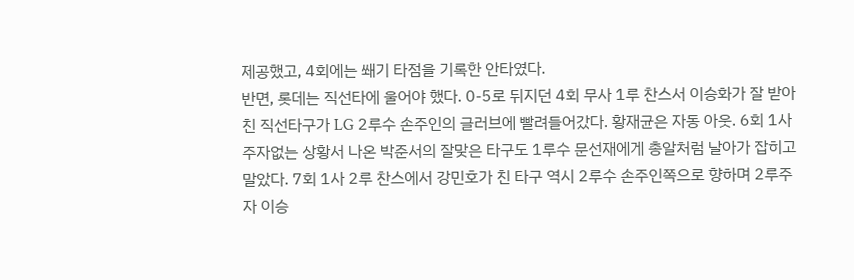제공했고, 4회에는 쐐기 타점을 기록한 안타였다.
반면, 롯데는 직선타에 울어야 했다. 0-5로 뒤지던 4회 무사 1루 찬스서 이승화가 잘 받아친 직선타구가 LG 2루수 손주인의 글러브에 빨려들어갔다. 황재균은 자동 아웃. 6회 1사 주자없는 상황서 나온 박준서의 잘맞은 타구도 1루수 문선재에게 총알처럼 날아가 잡히고 말았다. 7회 1사 2루 찬스에서 강민호가 친 타구 역시 2루수 손주인쪽으로 향하며 2루주자 이승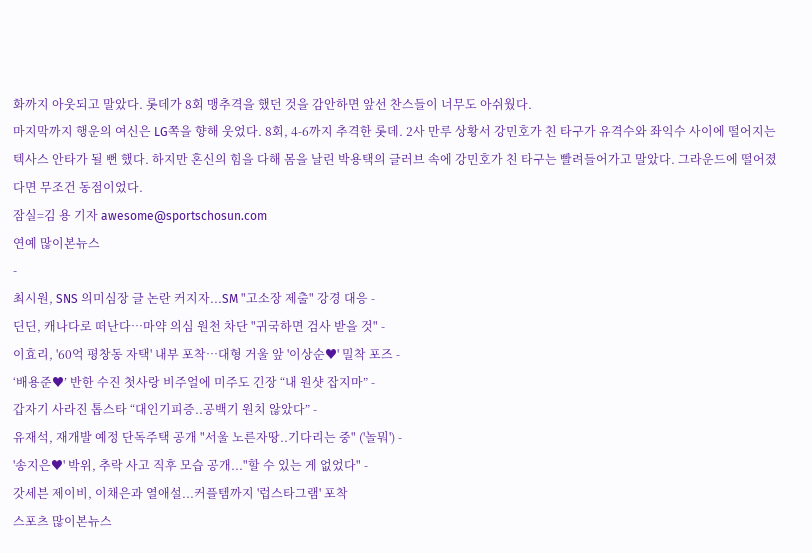화까지 아웃되고 말았다. 롯데가 8회 맹추격을 했던 것을 감안하면 앞선 찬스들이 너무도 아쉬웠다.
마지막까지 행운의 여신은 LG쪽을 향해 웃었다. 8회, 4-6까지 추격한 롯데. 2사 만루 상황서 강민호가 친 타구가 유격수와 좌익수 사이에 떨어지는 텍사스 안타가 될 뻔 했다. 하지만 혼신의 힘을 다해 몸을 날린 박용택의 글러브 속에 강민호가 친 타구는 빨려들어가고 말았다. 그라운드에 떨어졌다면 무조건 동점이었다.
잠실=김 용 기자 awesome@sportschosun.com
연예 많이본뉴스
-
최시원, SNS 의미심장 글 논란 커지자...SM "고소장 제출" 강경 대응 -
딘딘, 캐나다로 떠난다…마약 의심 원천 차단 "귀국하면 검사 받을 것" -
이효리, '60억 평창동 자택' 내부 포착…대형 거울 앞 '이상순♥' 밀착 포즈 -
‘배용준♥’ 반한 수진 첫사랑 비주얼에 미주도 긴장 “내 원샷 잡지마” -
갑자기 사라진 톱스타 “대인기피증..공백기 원치 않았다” -
유재석, 재개발 예정 단독주택 공개 "서울 노른자땅..기다리는 중" ('놀뭐') -
'송지은♥' 박위, 추락 사고 직후 모습 공개..."할 수 있는 게 없었다" -
갓세븐 제이비, 이채은과 열애설...커플템까지 '럽스타그램' 포착
스포츠 많이본뉴스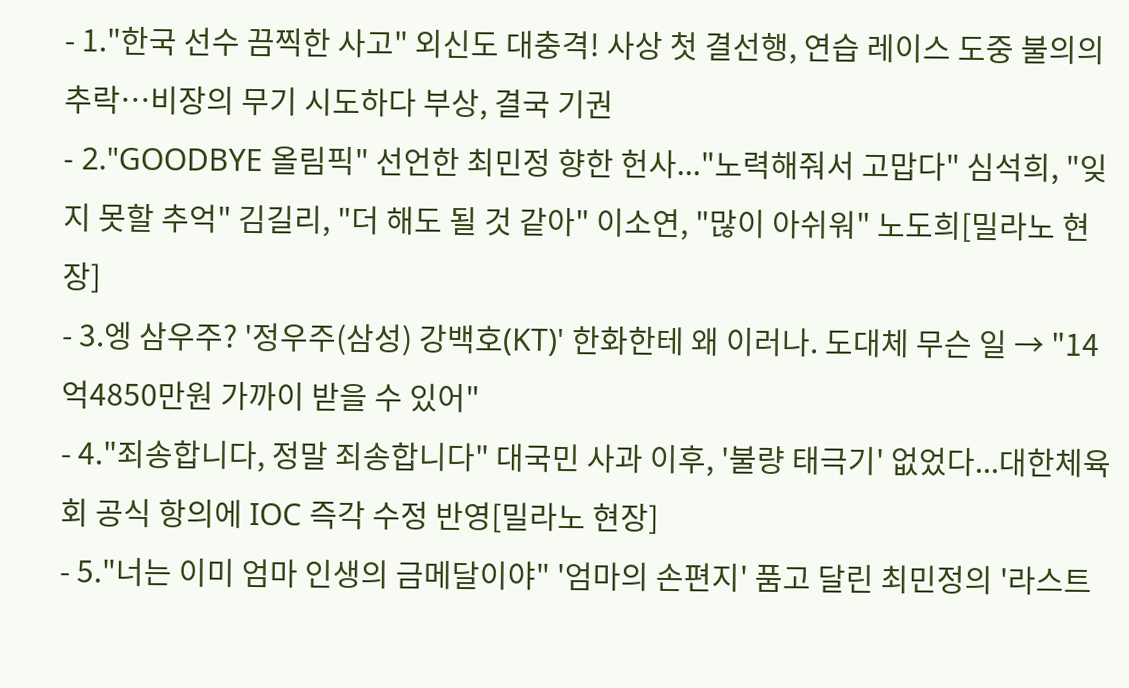- 1."한국 선수 끔찍한 사고" 외신도 대충격! 사상 첫 결선행, 연습 레이스 도중 불의의 추락…비장의 무기 시도하다 부상, 결국 기권
- 2."GOODBYE 올림픽" 선언한 최민정 향한 헌사..."노력해줘서 고맙다" 심석희, "잊지 못할 추억" 김길리, "더 해도 될 것 같아" 이소연, "많이 아쉬워" 노도희[밀라노 현장]
- 3.엥 삼우주? '정우주(삼성) 강백호(KT)' 한화한테 왜 이러나. 도대체 무슨 일 → "14억4850만원 가까이 받을 수 있어"
- 4."죄송합니다, 정말 죄송합니다" 대국민 사과 이후, '불량 태극기' 없었다...대한체육회 공식 항의에 IOC 즉각 수정 반영[밀라노 현장]
- 5."너는 이미 엄마 인생의 금메달이야" '엄마의 손편지' 품고 달린 최민정의 '라스트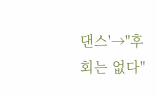댄스'→"후회는 없다"